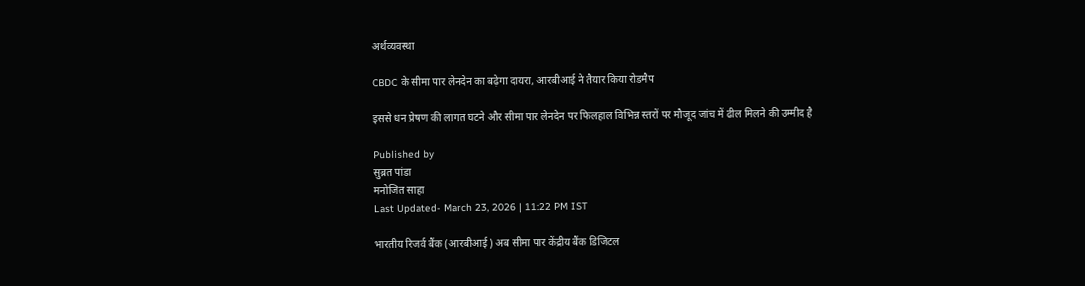अर्थव्यवस्था

CBDC के सीमा पार लेनदेन का बढ़ेगा दायरा, आरबीआई ने तैयार किया रोडमैप

इससे धन प्रेषण की लागत घटने और सीमा पार लेनदेन पर फिलहाल विभिन्न स्तरों पर मौजूद जांच में ढील मिलने की उम्मीद है

Published by
सुब्रत पांडा
मनोजित साहा
Last Updated- March 23, 2026 | 11:22 PM IST

भारतीय रिजर्व बैंक (आरबीआई) अब सीमा पार केंद्रीय बैंक डिजिटल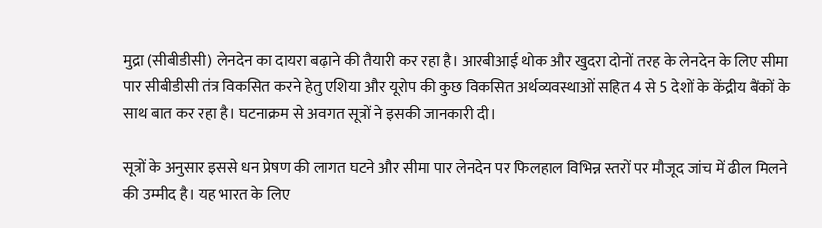मुद्रा (सीबीडीसी) लेनदेन का दायरा बढ़ाने की तैयारी कर रहा है। आरबीआई थोक और खुदरा दोनों तरह के लेनदेन के लिए सीमा पार सीबीडीसी तंत्र विकसित करने हेतु एशिया और यूरोप की कुछ विकसित अर्थव्यवस्थाओं सहित 4 से 5 देशों के केंद्रीय बैंकों के साथ बात कर रहा है। घटनाक्रम से अवगत सूत्रों ने इसकी जानकारी दी।

सूत्रों के अनुसार इससे धन प्रेषण की लागत घटने और सीमा पार लेनदेन पर फिलहाल विभिन्न स्तरों पर मौजूद जांच में ढील मिलने की उम्मीद है। यह भारत के लिए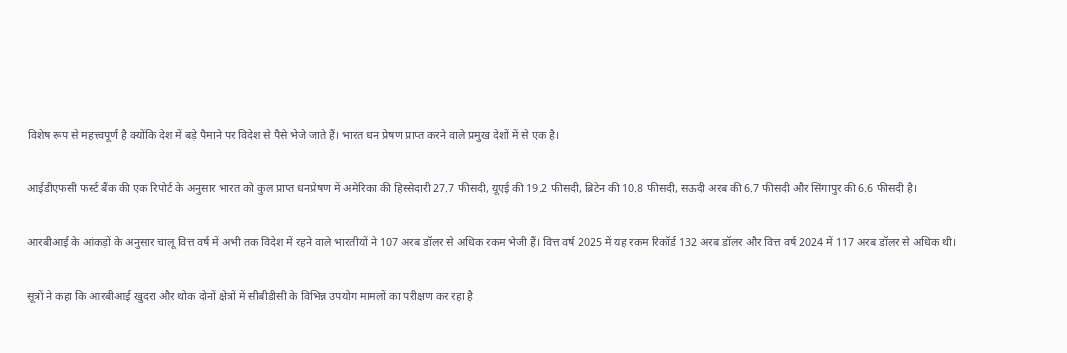विशेष रूप से महत्त्वपूर्ण है क्योंकि देश में बड़े पैमाने पर विदेश से पैसे भेजे जाते हैं। भारत धन प्रेषण प्राप्त करने वाले प्रमुख देशों में से एक है।

आईडीएफसी फर्स्ट बैंक की एक रिपोर्ट के अनुसार भारत को कुल प्राप्त धनप्रेषण में अमेरिका की हिस्सेदारी 27.7 फीसदी, यूएई की 19.2 फीसदी, ब्रिटेन की 10.8 फीसदी, सऊदी अरब की 6.7 फीसदी और सिंगापुर की 6.6 फीसदी है।

आरबीआई के आंकड़ों के अनुसार चालू वित्त वर्ष में अभी तक विदेश में रहने वाले भारतीयों ने 107 अरब डॉलर से अधिक रकम भेजी हैं। वित्त वर्ष 2025 में यह रकम रिकॉर्ड 132 अरब डॉलर और वित्त वर्ष 2024 में 117 अरब डॉलर से अधिक थी।

सूत्रों ने कहा कि आरबीआई खुदरा और थोक दोनों क्षेत्रों में सीबीडीसी के विभिन्न उपयोग मामलों का परीक्षण कर रहा है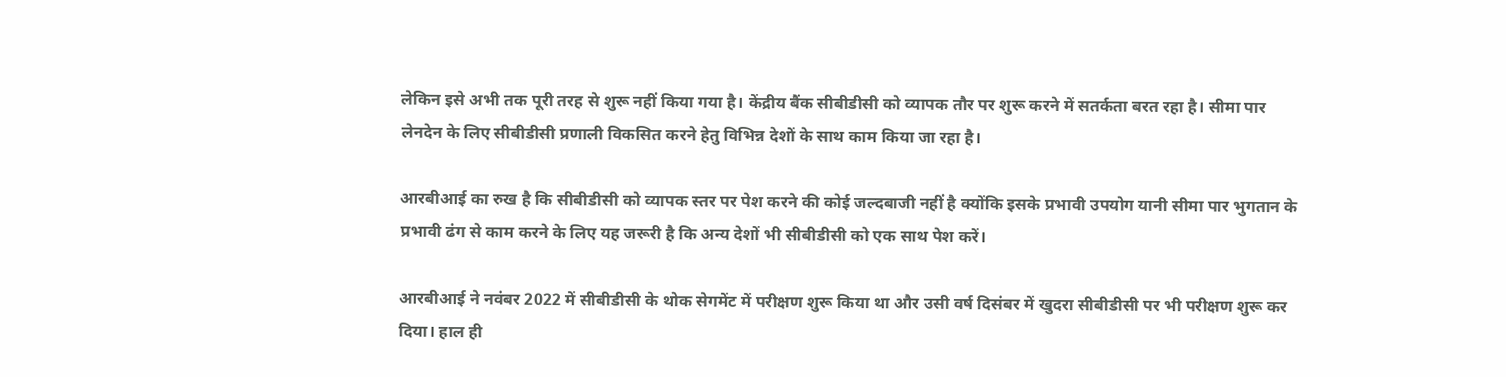लेकिन इसे अभी तक पूरी तरह से शुरू नहीं किया गया है। केंद्रीय बैंक सीबीडीसी को व्यापक तौर पर शुरू करने में सतर्कता बरत रहा है। सीमा पार लेनदेन के लिए सीबीडीसी प्रणाली विकसित करने हेतु विभिन्न देशों के साथ काम किया जा रहा है।

आरबीआई का रुख है कि सीबीडीसी को व्यापक स्तर पर पेश करने की कोई जल्दबाजी नहीं है क्योंकि इसके प्रभावी उपयोग यानी सीमा पार भुगतान के प्रभावी ढंग से काम करने के लिए यह जरूरी है कि अन्य देशों भी सीबीडीसी को एक साथ पेश करें।

आरबीआई ने नवंबर 2022 में सीबीडीसी के थोक सेगमेंट में परीक्षण शुरू किया था और उसी वर्ष दिसंबर में खुदरा सीबीडीसी पर भी परीक्षण शुरू कर दिया। हाल ही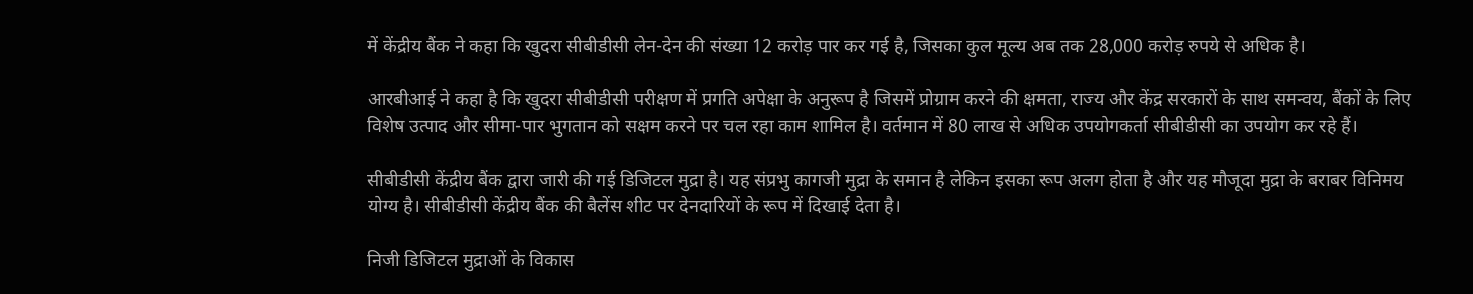में केंद्रीय बैंक ने कहा कि खुदरा सीबीडीसी लेन-देन की संख्या 12 करोड़ पार कर गई है, जिसका कुल मूल्य अब तक 28,000 करोड़ रुपये से अधिक है।

आरबीआई ने कहा है कि खुदरा सीबीडीसी परीक्षण में प्रगति अपेक्षा के अनुरूप है जिसमें प्रोग्राम करने की क्षमता, राज्य और केंद्र सरकारों के साथ समन्वय, बैंकों के लिए विशेष उत्पाद और सीमा-पार भुगतान को सक्षम करने पर चल रहा काम शामिल है। वर्तमान में 80 लाख से अधिक उपयोगकर्ता सीबीडीसी का उपयोग कर रहे हैं।

सीबीडीसी केंद्रीय बैंक द्वारा जारी की गई डिजिटल मुद्रा है। यह संप्रभु कागजी मुद्रा के समान है लेकिन इसका रूप अलग होता है और यह मौजूदा मुद्रा के बराबर विनिमय योग्य है। सीबीडीसी केंद्रीय बैंक की बैलेंस शीट पर देनदारियों के रूप में दिखाई देता है।

निजी डिजिटल मुद्राओं के विकास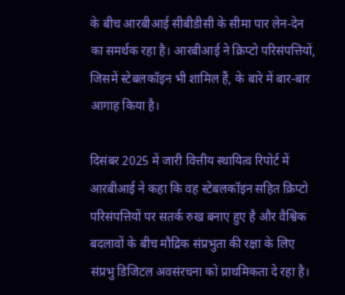के बीच आरबीआई सीबीडीसी के सीमा पार लेन-देन का समर्थक रहा है। आरबीआई ने क्रिप्टो परिसंपत्तियों, जिसमें स्टेबलकॉइन भी शामिल हैं, के बारे में बार-बार आगाह किया है।

दिसंबर 2025 में जारी वित्तीय स्थायित्व रिपोर्ट में आरबीआई ने कहा कि वह स्टेबलकॉइन सहित क्रिप्टो परिसंपत्तियों पर सतर्क रुख बनाए हुए है और वैश्विक बदलावों के बीच मौद्रिक संप्रभुता की रक्षा के लिए संप्रभु डिजिटल अवसंरचना को प्राथमिकता दे रहा है।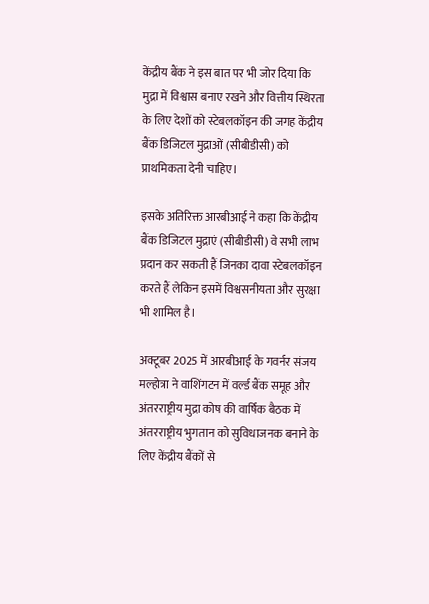केंद्रीय बैंक ने इस बात पर भी जोर दिया कि मुद्रा में विश्वास बनाए रखने और वित्तीय स्थिरता के लिए देशों को स्टेबलकॉइन की जगह केंद्रीय बैंक डिजिटल मुद्राओं (सीबीडीसी) को प्राथमिकता देनी चाहिए।

इसके अतिरिक्त आरबीआई ने कहा कि केंद्रीय बैंक डिजिटल मुद्राएं (सीबीडीसी) वे सभी लाभ प्रदान कर सकती हैं जिनका दावा स्टेबलकॉइन करते हैं लेकिन इसमें विश्वसनीयता और सुरक्षा भी शामिल है।

अक्टूबर 2025 में आरबीआई के गवर्नर संजय मल्होत्रा ने वाशिंगटन में वर्ल्ड बैंक समूह और अंतरराष्ट्रीय मुद्रा कोष की वार्षिक बैठक में अंतरराष्ट्रीय भुगतान को सुविधाजनक बनाने के लिए केंद्रीय बैंकों से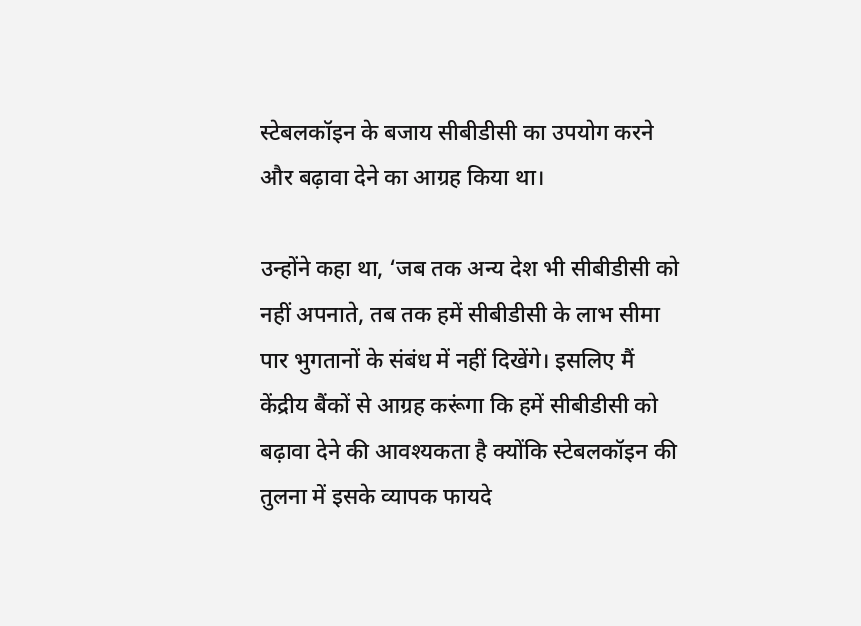स्टेबलकॉइन के बजाय सीबीडीसी का उपयोग करने और बढ़ावा देने का आग्रह किया था।

उन्होंने कहा था, ‘जब तक अन्य देश भी सीबीडीसी को नहीं अपनाते, तब तक हमें सीबीडीसी के लाभ सीमा पार भुगतानों के संबंध में नहीं दिखेंगे। इसलिए मैं केंद्रीय बैंकों से आग्रह करूंगा कि हमें सीबीडीसी को बढ़ावा देने की आवश्यकता है क्योंकि स्टेबलकॉइन की तुलना में इसके व्यापक फायदे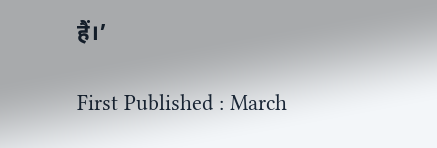हैं।’

First Published : March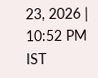23, 2026 | 10:52 PM IST